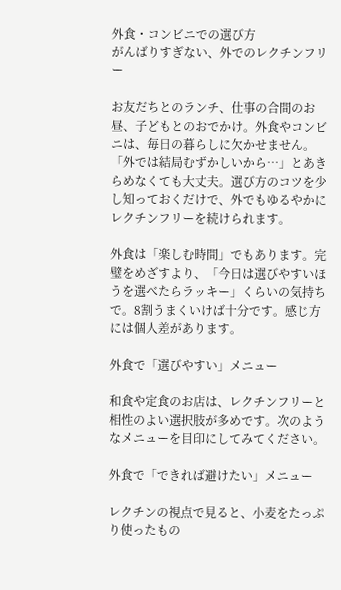外食・コンビニでの選び方
がんばりすぎない、外でのレクチンフリー

お友だちとのランチ、仕事の合間のお昼、子どもとのおでかけ。外食やコンビニは、毎日の暮らしに欠かせません。「外では結局むずかしいから…」とあきらめなくても大丈夫。選び方のコツを少し知っておくだけで、外でもゆるやかにレクチンフリーを続けられます。

外食は「楽しむ時間」でもあります。完璧をめざすより、「今日は選びやすいほうを選べたらラッキー」くらいの気持ちで。8割うまくいけば十分です。感じ方には個人差があります。

外食で「選びやすい」メニュー

和食や定食のお店は、レクチンフリーと相性のよい選択肢が多めです。次のようなメニューを目印にしてみてください。

外食で「できれば避けたい」メニュー

レクチンの視点で見ると、小麦をたっぷり使ったもの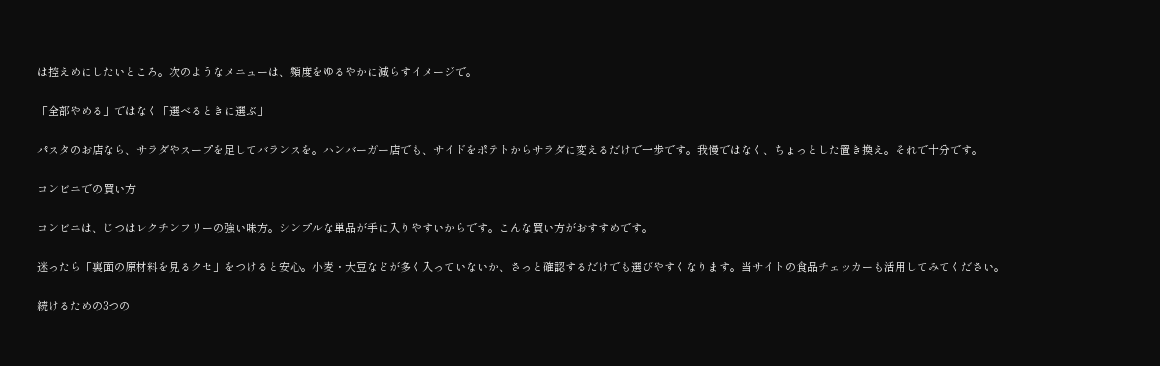は控えめにしたいところ。次のようなメニューは、頻度をゆるやかに減らすイメージで。

「全部やめる」ではなく「選べるときに選ぶ」

パスタのお店なら、サラダやスープを足してバランスを。ハンバーガー店でも、サイドをポテトからサラダに変えるだけで一歩です。我慢ではなく、ちょっとした置き換え。それで十分です。

コンビニでの買い方

コンビニは、じつはレクチンフリーの強い味方。シンプルな単品が手に入りやすいからです。こんな買い方がおすすめです。

迷ったら「裏面の原材料を見るクセ」をつけると安心。小麦・大豆などが多く入っていないか、さっと確認するだけでも選びやすくなります。当サイトの食品チェッカーも活用してみてください。

続けるための3つの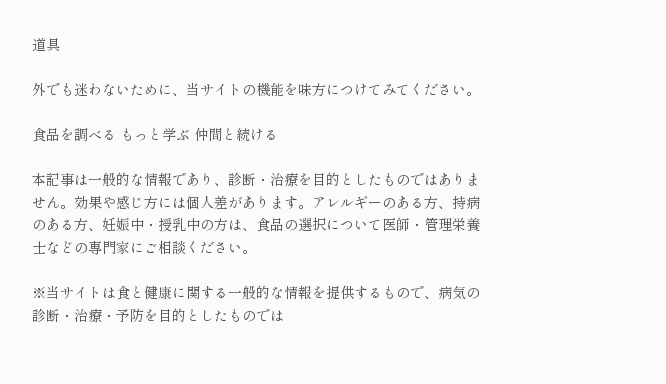道具

外でも迷わないために、当サイトの機能を味方につけてみてください。

食品を調べる もっと学ぶ 仲間と続ける

本記事は一般的な情報であり、診断・治療を目的としたものではありません。効果や感じ方には個人差があります。アレルギーのある方、持病のある方、妊娠中・授乳中の方は、食品の選択について医師・管理栄養士などの専門家にご相談ください。

※当サイトは食と健康に関する一般的な情報を提供するもので、病気の診断・治療・予防を目的としたものでは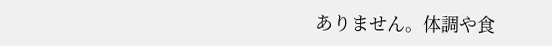ありません。体調や食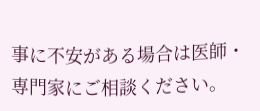事に不安がある場合は医師・専門家にご相談ください。